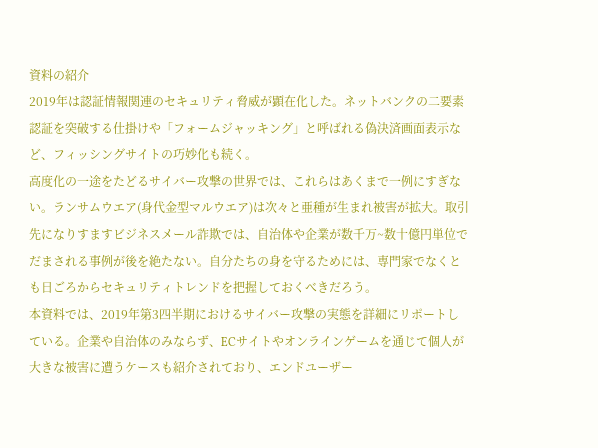資料の紹介
2019年は認証情報関連のセキュリティ脅威が顕在化した。ネットバンクの二要素認証を突破する仕掛けや「フォームジャッキング」と呼ばれる偽決済画面表示など、フィッシングサイトの巧妙化も続く。
高度化の一途をたどるサイバー攻撃の世界では、これらはあくまで一例にすぎない。ランサムウエア(身代金型マルウエア)は次々と亜種が生まれ被害が拡大。取引先になりすますビジネスメール詐欺では、自治体や企業が数千万~数十億円単位でだまされる事例が後を絶たない。自分たちの身を守るためには、専門家でなくとも日ごろからセキュリティトレンドを把握しておくべきだろう。
本資料では、2019年第3四半期におけるサイバー攻撃の実態を詳細にリポートしている。企業や自治体のみならず、ECサイトやオンラインゲームを通じて個人が大きな被害に遭うケースも紹介されており、エンドユーザー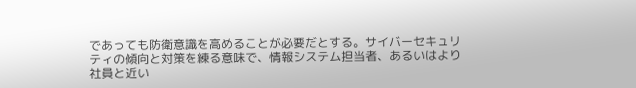であっても防衛意識を高めることが必要だとする。サイバーセキュリティの傾向と対策を練る意味で、情報システム担当者、あるいはより社員と近い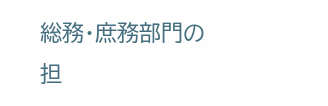総務・庶務部門の担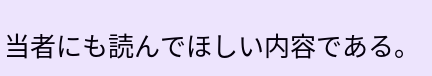当者にも読んでほしい内容である。